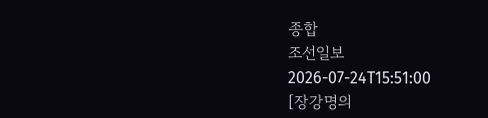종합
조선일보
2026-07-24T15:51:00
[장강명의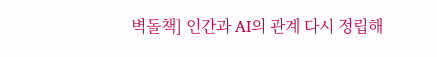벽돌책] 인간과 AI의 관계 다시 정립해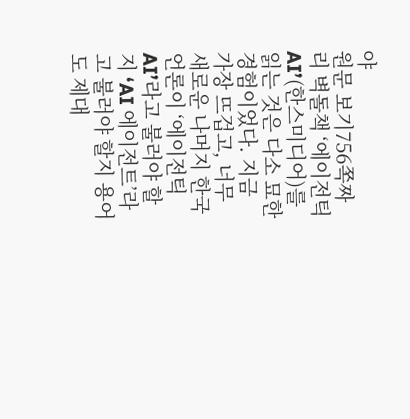야
원문 보기756쪽짜리 벽돌책 ‘에이전틱 AI’(한스미디어)를 읽는 것은 다소 묘한 경험이었다. 지금 가장 뜨겁고, 너무 새로운 나머지 한국 언론이 ‘에이전틱 AI’라고 불러야 할지 ‘AI 에이전트’라고 불러야 할지 용어도 제대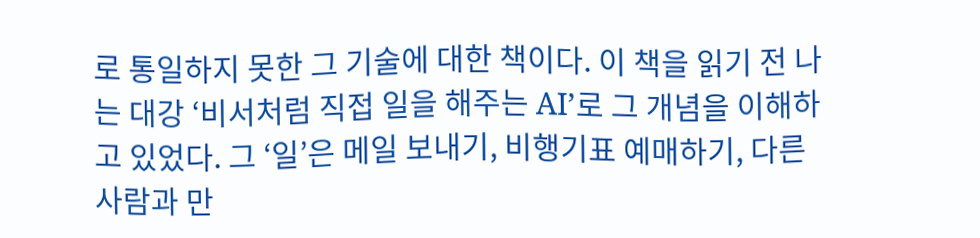로 통일하지 못한 그 기술에 대한 책이다. 이 책을 읽기 전 나는 대강 ‘비서처럼 직접 일을 해주는 AI’로 그 개념을 이해하고 있었다. 그 ‘일’은 메일 보내기, 비행기표 예매하기, 다른 사람과 만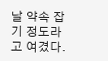날 약속 잡기 정도라고 여겼다.